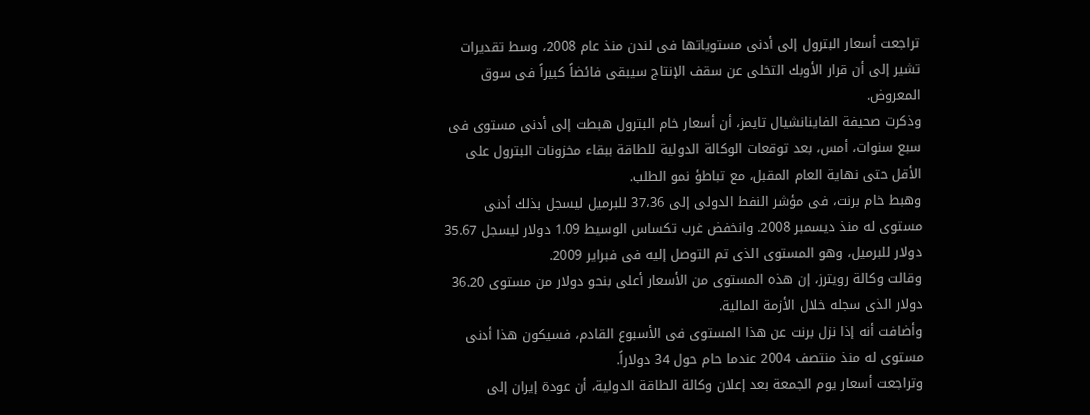تراجعت أسعار البترول إلى أدنى مستوياتها فى لندن منذ عام 2008، وسط تقديرات تشير إلى أن قرار الأوبك التخلى عن سقف الإنتاج سيبقى فائضاً كبيراً فى سوق المعروض.
وذكرت صحيفة الفاينانشيال تايمز، أن أسعار خام البترول هبطت إلى أدنى مستوى فى سبع سنوات، أمس، بعد توقعات الوكالة الدولية للطاقة ببقاء مخزونات البترول على الأقل حتى نهاية العام المقبل، مع تباطؤ نمو الطلب.
وهبط خام برنت، فى مؤشر النفط الدولى إلى 37،36 للبرميل ليسجل بذلك أدنى مستوى له منذ ديسمبر 2008. وانخفض غرب تكساس الوسيط 1.09 دولار ليسجل 35.67 دولار للبرميل، وهو المستوى الذى تم التوصل إليه فى فبراير 2009.
وقالت وكالة رويترز، إن هذه المستوى من الأسعار أعلى بنحو دولار من مستوى 36.20 دولار الذى سجله خلال الأزمة المالية.
وأضافت أنه إذا نزل برنت عن هذا المستوى فى الأسبوع القادم، فسيكون هذا أدنى مستوى له منذ منتصف 2004 عندما حام حول 34 دولاراً.
وتراجعت أسعار يوم الجمعة بعد إعلان وكالة الطاقة الدولية، أن عودة إيران إلى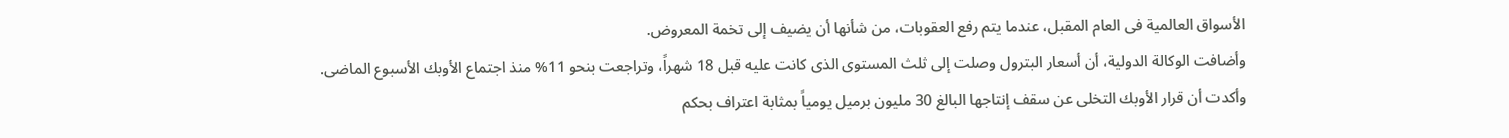الأسواق العالمية فى العام المقبل، عندما يتم رفع العقوبات، من شأنها أن يضيف إلى تخمة المعروض.
وأضافت الوكالة الدولية، أن أسعار البترول وصلت إلى ثلث المستوى الذى كانت عليه قبل 18 شهراً، وتراجعت بنحو 11% منذ اجتماع الأوبك الأسبوع الماضى.
وأكدت أن قرار الأوبك التخلى عن سقف إنتاجها البالغ 30 مليون برميل يومياً بمثابة اعتراف بحكم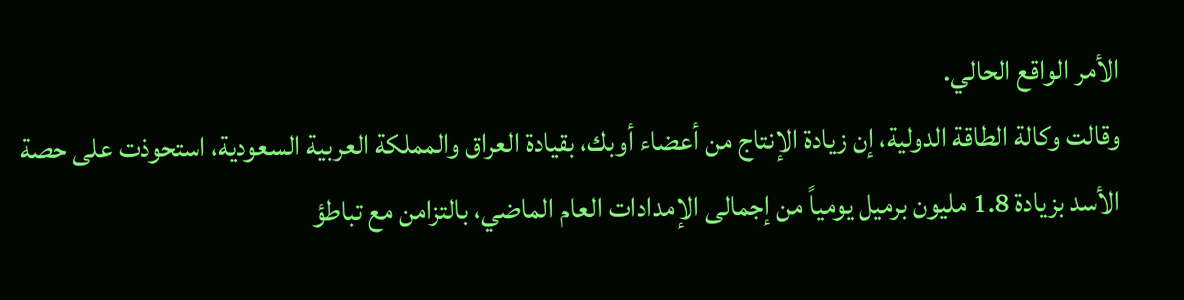الأمر الواقع الحالي.
وقالت وكالة الطاقة الدولية، إن زيادة الإنتاج من أعضاء أوبك، بقيادة العراق والمملكة العربية السعودية، استحوذت على حصة الأسد بزيادة 1.8 مليون برميل يومياً من إجمالى الإمدادات العام الماضي، بالتزامن مع تباطؤ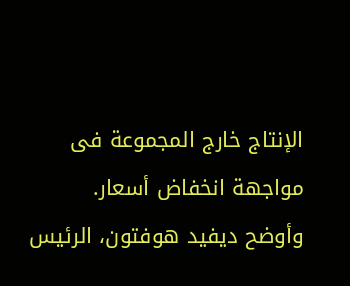الإنتاج خارج المجموعة فى مواجهة انخفاض أسعار.
وأوضح ديفيد هوفتون، الرئيس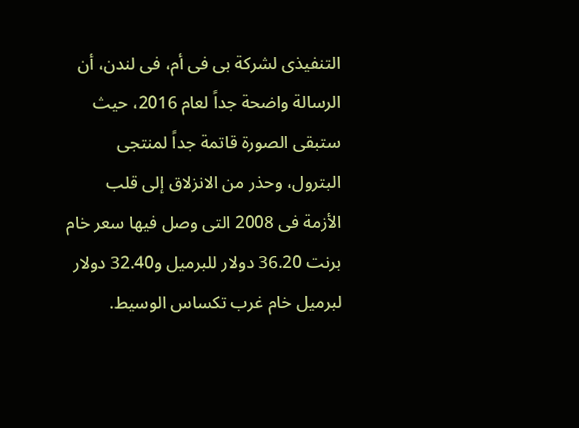التنفيذى لشركة بى فى أم، فى لندن، أن الرسالة واضحة جداً لعام 2016، حيث ستبقى الصورة قاتمة جداً لمنتجى البترول، وحذر من الانزلاق إلى قلب الأزمة فى 2008 التى وصل فيها سعر خام برنت 36.20 دولار للبرميل و32.40 دولار لبرميل خام غرب تكساس الوسيط.